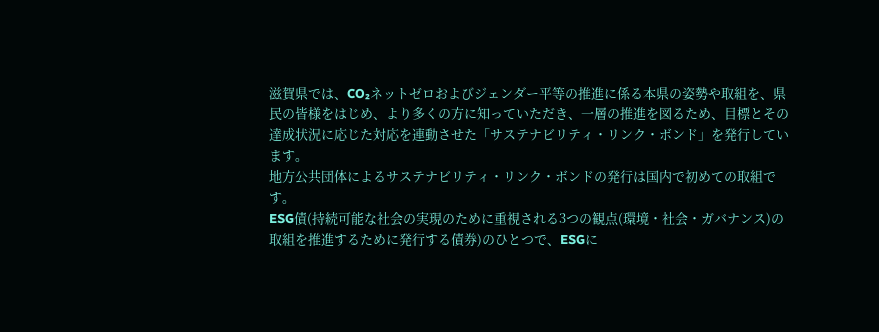滋賀県では、CO₂ネットゼロおよびジェンダー平等の推進に係る本県の姿勢や取組を、県民の皆様をはじめ、より多くの方に知っていただき、一層の推進を図るため、目標とその達成状況に応じた対応を連動させた「サステナビリティ・リンク・ボンド」を発行しています。
地方公共団体によるサステナビリティ・リンク・ボンドの発行は国内で初めての取組です。
ESG債(持続可能な社会の実現のために重視される3つの観点(環境・社会・ガバナンス)の取組を推進するために発行する債券)のひとつで、ESGに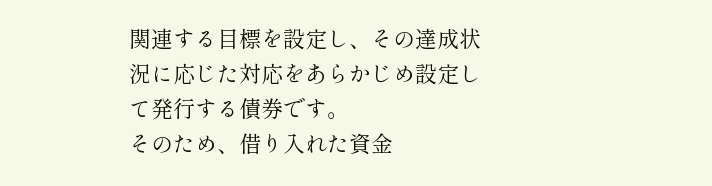関連する目標を設定し、その達成状況に応じた対応をあらかじめ設定して発行する債券です。
そのため、借り入れた資金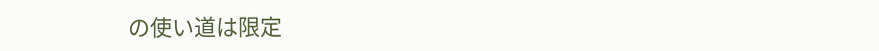の使い道は限定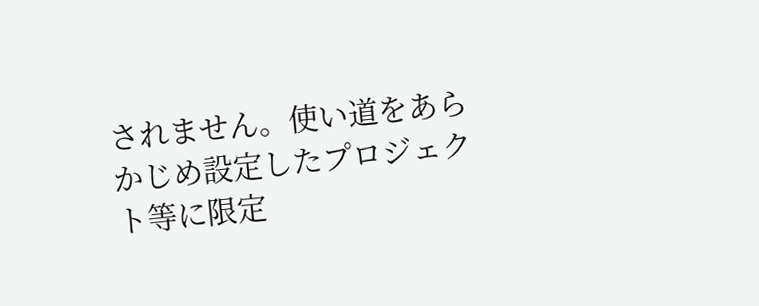されません。使い道をあらかじめ設定したプロジェクト等に限定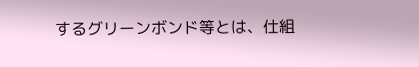するグリーンボンド等とは、仕組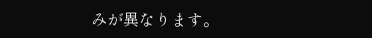みが異なります。